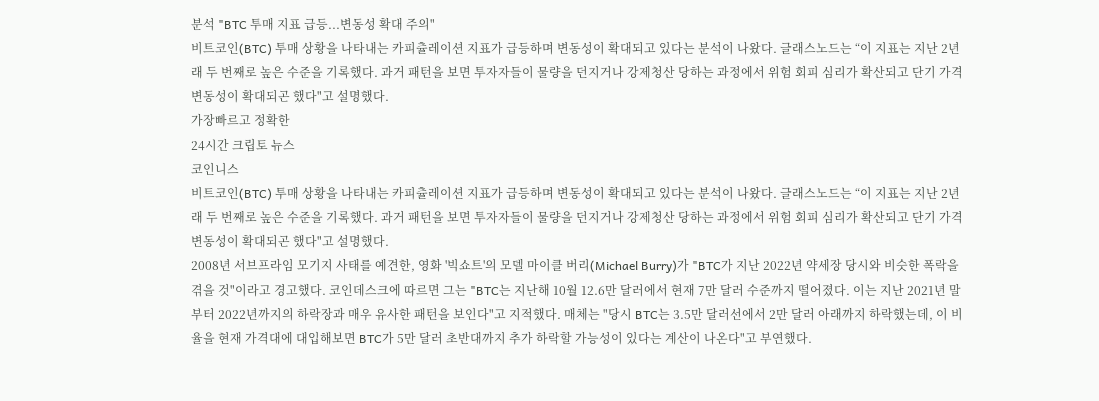분석 "BTC 투매 지표 급등...변동성 확대 주의"
비트코인(BTC) 투매 상황을 나타내는 카피츌레이션 지표가 급등하며 변동성이 확대되고 있다는 분석이 나왔다. 글래스노드는 “이 지표는 지난 2년래 두 번째로 높은 수준을 기록했다. 과거 패턴을 보면 투자자들이 물량을 던지거나 강제청산 당하는 과정에서 위험 회피 심리가 확산되고 단기 가격 변동성이 확대되곤 했다"고 설명했다.
가장빠르고 정확한
24시간 크립토 뉴스
코인니스
비트코인(BTC) 투매 상황을 나타내는 카피츌레이션 지표가 급등하며 변동성이 확대되고 있다는 분석이 나왔다. 글래스노드는 “이 지표는 지난 2년래 두 번째로 높은 수준을 기록했다. 과거 패턴을 보면 투자자들이 물량을 던지거나 강제청산 당하는 과정에서 위험 회피 심리가 확산되고 단기 가격 변동성이 확대되곤 했다"고 설명했다.
2008년 서브프라임 모기지 사태를 예견한, 영화 '빅쇼트'의 모델 마이클 버리(Michael Burry)가 "BTC가 지난 2022년 약세장 당시와 비슷한 폭락을 겪을 것"이라고 경고했다. 코인데스크에 따르면 그는 "BTC는 지난해 10월 12.6만 달러에서 현재 7만 달러 수준까지 떨어졌다. 이는 지난 2021년 말부터 2022년까지의 하락장과 매우 유사한 패턴을 보인다"고 지적했다. 매체는 "당시 BTC는 3.5만 달러선에서 2만 달러 아래까지 하락했는데, 이 비율을 현재 가격대에 대입해보면 BTC가 5만 달러 초반대까지 추가 하락할 가능성이 있다는 계산이 나온다"고 부연했다.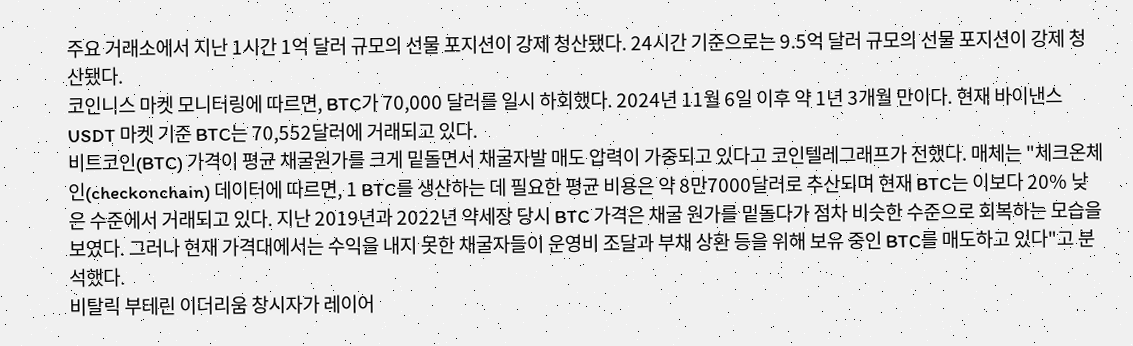주요 거래소에서 지난 1시간 1억 달러 규모의 선물 포지션이 강제 청산됐다. 24시간 기준으로는 9.5억 달러 규모의 선물 포지션이 강제 청산됐다.
코인니스 마켓 모니터링에 따르면, BTC가 70,000 달러를 일시 하회했다. 2024년 11월 6일 이후 약 1년 3개월 만이다. 현재 바이낸스 USDT 마켓 기준 BTC는 70,552달러에 거래되고 있다.
비트코인(BTC) 가격이 평균 채굴원가를 크게 밑돌면서 채굴자발 매도 압력이 가중되고 있다고 코인텔레그래프가 전했다. 매체는 "체크온체인(checkonchain) 데이터에 따르면, 1 BTC를 생산하는 데 필요한 평균 비용은 약 8만7000달러로 추산되며 현재 BTC는 이보다 20% 낮은 수준에서 거래되고 있다. 지난 2019년과 2022년 약세장 당시 BTC 가격은 채굴 원가를 밑돌다가 점차 비슷한 수준으로 회복하는 모습을 보였다. 그러나 현재 가격대에서는 수익을 내지 못한 채굴자들이 운영비 조달과 부채 상환 등을 위해 보유 중인 BTC를 매도하고 있다"고 분석했다.
비탈릭 부테린 이더리움 창시자가 레이어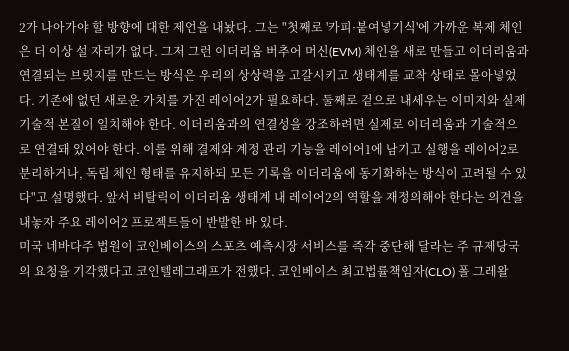2가 나아가야 할 방향에 대한 제언을 내놨다. 그는 "첫째로 '카피·붙여넣기식'에 가까운 복제 체인은 더 이상 설 자리가 없다. 그저 그런 이더리움 버추어 머신(EVM) 체인을 새로 만들고 이더리움과 연결되는 브릿지를 만드는 방식은 우리의 상상력을 고갈시키고 생태계를 교착 상태로 몰아넣었다. 기존에 없던 새로운 가치를 가진 레이어2가 필요하다. 둘째로 겉으로 내세우는 이미지와 실제 기술적 본질이 일치해야 한다. 이더리움과의 연결성을 강조하려면 실제로 이더리움과 기술적으로 연결돼 있어야 한다. 이를 위해 결제와 계정 관리 기능을 레이어1에 남기고 실행을 레이어2로 분리하거나, 독립 체인 형태를 유지하되 모든 기록을 이더리움에 동기화하는 방식이 고려될 수 있다"고 설명했다. 앞서 비탈릭이 이더리움 생태계 내 레이어2의 역할을 재정의해야 한다는 의견을 내놓자 주요 레이어2 프로젝트들이 반발한 바 있다.
미국 네바다주 법원이 코인베이스의 스포츠 예측시장 서비스를 즉각 중단해 달라는 주 규제당국의 요청을 기각했다고 코인텔레그래프가 전했다. 코인베이스 최고법률책임자(CLO) 폴 그레왈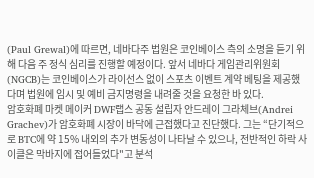(Paul Grewal)에 따르면, 네바다주 법원은 코인베이스 측의 소명을 듣기 위해 다음 주 정식 심리를 진행할 예정이다. 앞서 네바다 게임관리위원회(NGCB)는 코인베이스가 라이선스 없이 스포츠 이벤트 계약 베팅을 제공했다며 법원에 임시 및 예비 금지명령을 내려줄 것을 요청한 바 있다.
암호화폐 마켓 메이커 DWF랩스 공동 설립자 안드레이 그라체브(Andrei Grachev)가 암호화폐 시장이 바닥에 근접했다고 진단했다. 그는 “단기적으로 BTC에 약 15% 내외의 추가 변동성이 나타날 수 있으나, 전반적인 하락 사이클은 막바지에 접어들었다"고 분석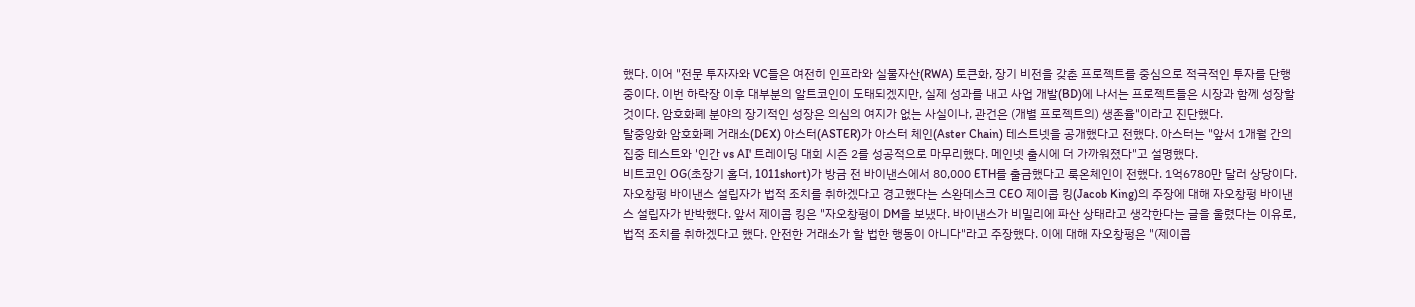했다. 이어 "전문 투자자와 VC들은 여전히 인프라와 실물자산(RWA) 토큰화, 장기 비전을 갖춘 프로젝트를 중심으로 적극적인 투자를 단행 중이다. 이번 하락장 이후 대부분의 알트코인이 도태되겠지만, 실제 성과를 내고 사업 개발(BD)에 나서는 프로젝트들은 시장과 함께 성장할 것이다. 암호화폐 분야의 장기적인 성장은 의심의 여지가 없는 사실이나, 관건은 (개별 프로젝트의) 생존율"이라고 진단했다.
탈중앙화 암호화폐 거래소(DEX) 아스터(ASTER)가 아스터 체인(Aster Chain) 테스트넷을 공개했다고 전했다. 아스터는 "앞서 1개월 간의 집중 테스트와 '인간 vs AI' 트레이딩 대회 시즌 2를 성공적으로 마무리했다. 메인넷 출시에 더 가까워졌다"고 설명했다.
비트코인 OG(초장기 홀더, 1011short)가 방금 전 바이낸스에서 80,000 ETH를 출금했다고 룩온체인이 전했다. 1억6780만 달러 상당이다.
자오창펑 바이낸스 설립자가 법적 조치를 취하겠다고 경고했다는 스완데스크 CEO 제이콥 킹(Jacob King)의 주장에 대해 자오창펑 바이낸스 설립자가 반박했다. 앞서 제이콥 킹은 "자오창펑이 DM을 보냈다. 바이낸스가 비밀리에 파산 상태라고 생각한다는 글을 울렸다는 이유로, 법적 조치를 취하겠다고 했다. 안전한 거래소가 할 법한 행동이 아니다"라고 주장했다. 이에 대해 자오창펑은 "(제이콥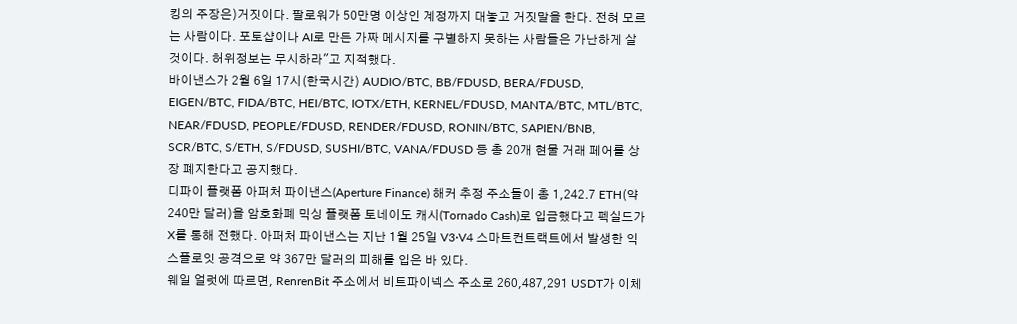킹의 주장은)거짓이다. 팔로워가 50만명 이상인 계정까지 대놓고 거짓말을 한다. 전혀 모르는 사람이다. 포토샵이나 AI로 만든 가짜 메시지를 구별하지 못하는 사람들은 가난하게 살 것이다. 허위정보는 무시하라"고 지적했다.
바이낸스가 2월 6일 17시(한국시간) AUDIO/BTC, BB/FDUSD, BERA/FDUSD, EIGEN/BTC, FIDA/BTC, HEI/BTC, IOTX/ETH, KERNEL/FDUSD, MANTA/BTC, MTL/BTC, NEAR/FDUSD, PEOPLE/FDUSD, RENDER/FDUSD, RONIN/BTC, SAPIEN/BNB, SCR/BTC, S/ETH, S/FDUSD, SUSHI/BTC, VANA/FDUSD 등 총 20개 현물 거래 페어를 상장 폐지한다고 공지했다.
디파이 플랫폼 아퍼처 파이낸스(Aperture Finance) 해커 추정 주소들이 총 1,242.7 ETH(약 240만 달러)을 암호화폐 믹싱 플랫폼 토네이도 캐시(Tornado Cash)로 입금했다고 펙실드가 X를 통해 전했다. 아퍼처 파이낸스는 지난 1월 25일 V3·V4 스마트컨트랙트에서 발생한 익스플로잇 공격으로 약 367만 달러의 피해를 입은 바 있다.
웨일 얼럿에 따르면, RenrenBit 주소에서 비트파이넥스 주소로 260,487,291 USDT가 이체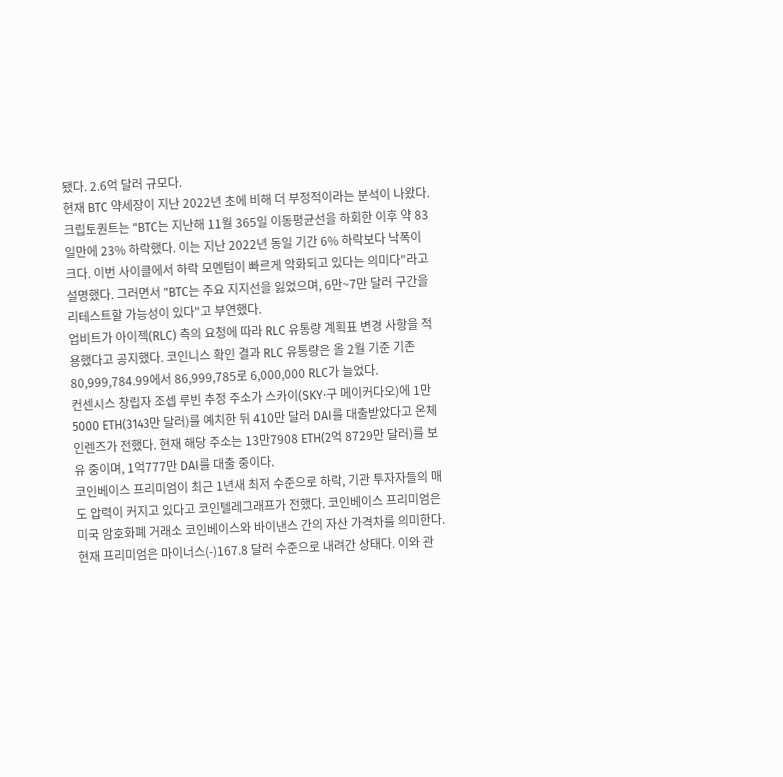됐다. 2.6억 달러 규모다.
현재 BTC 약세장이 지난 2022년 초에 비해 더 부정적이라는 분석이 나왔다. 크립토퀀트는 "BTC는 지난해 11월 365일 이동평균선을 하회한 이후 약 83일만에 23% 하락했다. 이는 지난 2022년 동일 기간 6% 하락보다 낙폭이 크다. 이번 사이클에서 하락 모멘텀이 빠르게 악화되고 있다는 의미다"라고 설명했다. 그러면서 "BTC는 주요 지지선을 잃었으며, 6만~7만 달러 구간을 리테스트할 가능성이 있다"고 부연했다.
업비트가 아이젝(RLC) 측의 요청에 따라 RLC 유통량 계획표 변경 사항을 적용했다고 공지했다. 코인니스 확인 결과 RLC 유통량은 올 2월 기준 기존 80,999,784.99에서 86,999,785로 6,000,000 RLC가 늘었다.
컨센시스 창립자 조셉 루빈 추정 주소가 스카이(SKY·구 메이커다오)에 1만5000 ETH(3143만 달러)를 예치한 뒤 410만 달러 DAI를 대출받았다고 온체인렌즈가 전했다. 현재 해당 주소는 13만7908 ETH(2억 8729만 달러)를 보유 중이며, 1억777만 DAI를 대출 중이다.
코인베이스 프리미엄이 최근 1년새 최저 수준으로 하락, 기관 투자자들의 매도 압력이 커지고 있다고 코인텔레그래프가 전했다. 코인베이스 프리미엄은 미국 암호화폐 거래소 코인베이스와 바이낸스 간의 자산 가격차를 의미한다. 현재 프리미엄은 마이너스(-)167.8 달러 수준으로 내려간 상태다. 이와 관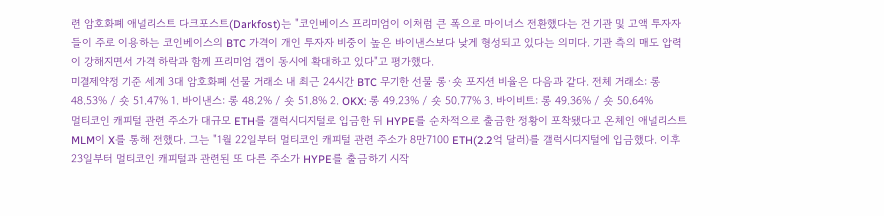련 암호화폐 애널리스트 다크포스트(Darkfost)는 "코인베이스 프리미엄이 이처럼 큰 폭으로 마이너스 전환했다는 건 기관 및 고액 투자자들이 주로 이용하는 코인베이스의 BTC 가격이 개인 투자자 비중이 높은 바이낸스보다 낮게 형성되고 있다는 의미다. 기관 측의 매도 압력이 강해지면서 가격 하락과 함께 프리미엄 갭이 동시에 확대하고 있다"고 평가했다.
미결제약정 기준 세계 3대 암호화폐 선물 거래소 내 최근 24시간 BTC 무기한 선물 롱·숏 포지션 비율은 다음과 같다. 전체 거래소: 롱 48.53% / 숏 51.47% 1. 바이낸스: 롱 48.2% / 숏 51.8% 2. OKX: 롱 49.23% / 숏 50.77% 3. 바이비트: 롱 49.36% / 숏 50.64%
멀티코인 캐피털 관련 주소가 대규모 ETH를 갤럭시디지털로 입금한 뒤 HYPE를 순차적으로 출금한 정황이 포착됐다고 온체인 애널리스트 MLM이 X를 통해 전했다. 그는 "1월 22일부터 멀티코인 캐피털 관련 주소가 8만7100 ETH(2.2억 달러)를 갤럭시디지털에 입금했다. 이후 23일부터 멀티코인 캐피털과 관련된 또 다른 주소가 HYPE를 출금하기 시작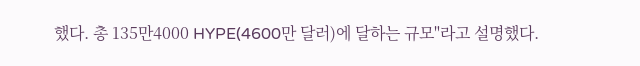했다. 총 135만4000 HYPE(4600만 달러)에 달하는 규모"라고 설명했다.